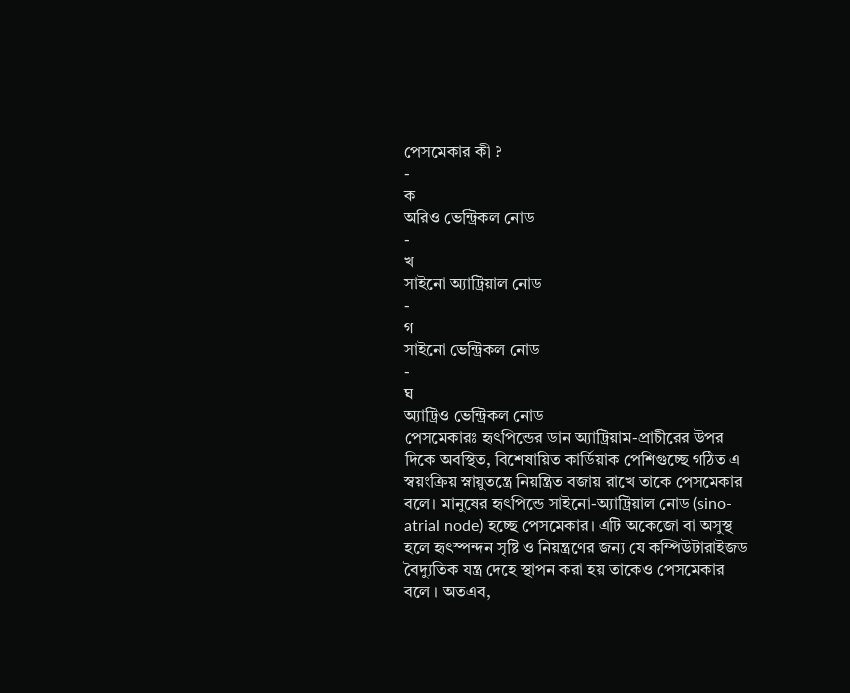পেসমেকার কী ?
-
ক
অরিও ভেন্ট্রিকল নোড
-
খ
সাইনো অ্যাট্রিয়াল নোড
-
গ
সাইনো ভেন্ট্রিকল নোড
-
ঘ
অ্যাট্রিও ভেন্ট্রিকল নোড
পেসমেকারঃ হৃৎপিন্ডের ডান অ্যাট্রিয়াম-প্রাচীরের উপর দিকে অবস্থিত, বিশেষায়িত কার্ডিয়াক পেশিগুচ্ছে গঠিত এ স্বয়ংক্রিয় স্নায়ুতন্ত্রে নিয়ন্ত্রিত বজায় রাখে তাকে পেসমেকার বলে। মানুষের হৃৎপিন্ডে সাইনো-অ্যাট্রিয়াল নোড (sino-atrial node) হচ্ছে পেসমেকার। এটি অকেজো বা অসুস্থ হলে হৃৎস্পন্দন সৃষ্টি ও নিয়ন্ত্রণের জন্য যে কম্পিউটারাইজড বৈদ্যুতিক যন্ত্র দেহে স্থাপন করা হয় তাকেও পেসমেকার বলে । অতএব,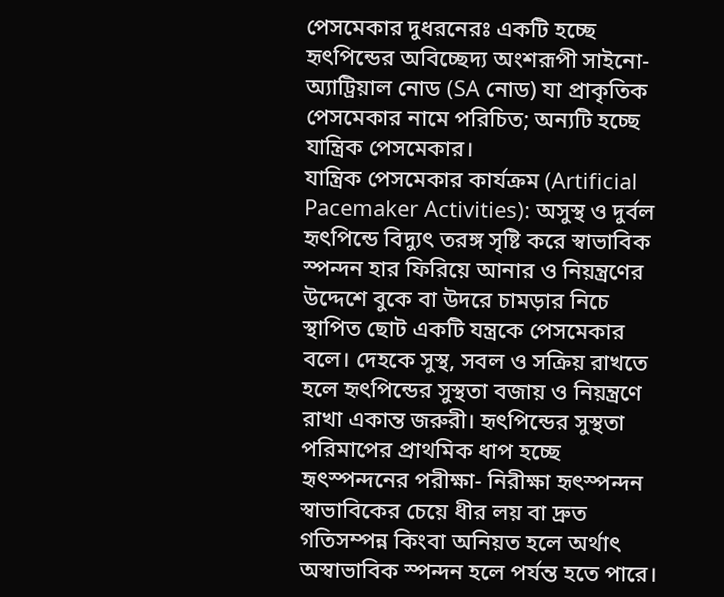পেসমেকার দুধরনেরঃ একটি হচ্ছে হৃৎপিন্ডের অবিচ্ছেদ্য অংশরূপী সাইনো-অ্যাট্রিয়াল নোড (SA নোড) যা প্রাকৃতিক পেসমেকার নামে পরিচিত; অন্যটি হচ্ছে যান্ত্রিক পেসমেকার।
যান্ত্রিক পেসমেকার কার্যক্রম (Artificial Pacemaker Activities): অসুস্থ ও দুর্বল হৃৎপিন্ডে বিদ্যুৎ তরঙ্গ সৃষ্টি করে স্বাভাবিক স্পন্দন হার ফিরিয়ে আনার ও নিয়ন্ত্রণের উদ্দেশে বুকে বা উদরে চামড়ার নিচে স্থাপিত ছোট একটি যন্ত্রকে পেসমেকার বলে। দেহকে সুস্থ, সবল ও সক্রিয় রাখতে হলে হৃৎপিন্ডের সুস্থতা বজায় ও নিয়ন্ত্রণে রাখা একান্ত জরুরী। হৃৎপিন্ডের সুস্থতা পরিমাপের প্রাথমিক ধাপ হচ্ছে হৃৎস্পন্দনের পরীক্ষা- নিরীক্ষা হৃৎস্পন্দন স্বাভাবিকের চেয়ে ধীর লয় বা দ্রুত গতিসম্পন্ন কিংবা অনিয়ত হলে অর্থাৎ অস্বাভাবিক স্পন্দন হলে পর্যন্ত হতে পারে।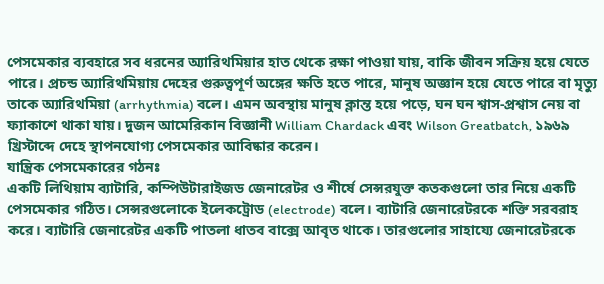পেসমেকার ব্যবহারে সব ধরনের অ্যারিথমিয়ার হাত থেকে রক্ষা পাওয়া যায়, বাকি জীবন সক্রিয় হয়ে যেতে পারে। প্রচন্ড অ্যারিথমিয়ায় দেহের গুরুত্বপূর্ণ অঙ্গের ক্ষতি হতে পারে, মানুষ অজ্ঞান হয়ে যেতে পারে বা মৃত্যু তাকে অ্যারিথমিয়া (arrhythmia) বলে। এমন অবস্থায় মানুষ ক্লান্ত হয়ে পড়ে, ঘন ঘন শ্বাস-প্রশ্বাস নেয় বা ফ্যাকাশে থাকা যায়। দুজন আমেরিকান বিজ্ঞানী William Chardack এবং Wilson Greatbatch, ১৯৬৯ খ্রিস্টাব্দে দেহে স্থাপনযোগ্য পেসমেকার আবিষ্কার করেন।
যান্ত্রিক পেসমেকারের গঠনঃ
একটি লিথিয়াম ব্যাটারি, কম্পিউটারাইজড জেনারেটর ও শীর্ষে সেন্সরযুক্ত কতকগুলো তার নিয়ে একটি পেসমেকার গঠিত। সেন্সরগুলোকে ইলেকট্রোড (electrode) বলে। ব্যাটারি জেনারেটরকে শক্তি সরবরাহ করে। ব্যাটারি জেনারেটর একটি পাতলা ধাতব বাক্সে আবৃত থাকে। তারগুলোর সাহায্যে জেনারেটরকে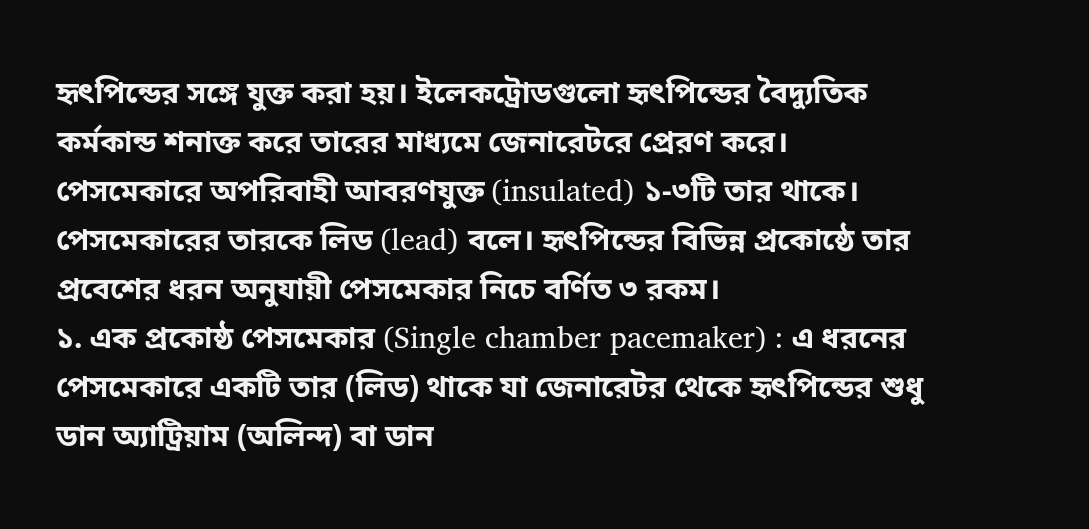হৃৎপিন্ডের সঙ্গে যুক্ত করা হয়। ইলেকট্রোডগুলো হৃৎপিন্ডের বৈদ্যুতিক কর্মকান্ড শনাক্ত করে তারের মাধ্যমে জেনারেটরে প্রেরণ করে।
পেসমেকারে অপরিবাহী আবরণযুক্ত (insulated) ১-৩টি তার থাকে। পেসমেকারের তারকে লিড (lead) বলে। হৃৎপিন্ডের বিভিন্ন প্রকোষ্ঠে তার প্রবেশের ধরন অনুযায়ী পেসমেকার নিচে বর্ণিত ৩ রকম।
১. এক প্রকোষ্ঠ পেসমেকার (Single chamber pacemaker) : এ ধরনের পেসমেকারে একটি তার (লিড) থাকে যা জেনারেটর থেকে হৃৎপিন্ডের শুধু ডান অ্যাট্রিয়াম (অলিন্দ) বা ডান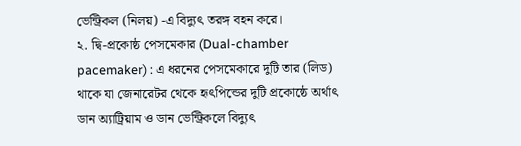ভেন্ট্রিকল (নিলয়) -এ বিদ্যুৎ তরঙ্গ বহন করে।
২. দ্বি-প্রকোষ্ঠ পেসমেকার (Dual-chamber pacemaker) : এ ধরনের পেসমেকারে দুটি তার (লিড) থাকে যা জেনারেটর থেকে হৃৎপিন্ডের দুটি প্রকোষ্ঠে অর্থাৎ ডান অ্যাট্রিয়াম ও ডান ভেন্ট্রিকলে বিদ্যুৎ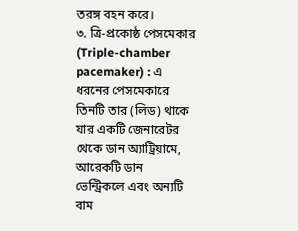তরঙ্গ বহন করে।
৩. ত্রি-প্রকোষ্ঠ পেসমেকার (Triple-chamber pacemaker) : এ ধরনের পেসমেকারে তিনটি তার (লিড) থাকে যার একটি জেনারেটর থেকে ডান অ্যাট্রিয়ামে, আরেকটি ডান ভেন্ট্রিকলে এবং অন্যটি বাম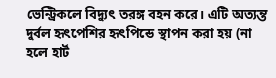ভেন্ট্রিকলে বিদ্যুৎ তরঙ্গ বহন করে। এটি অত্যন্ত দুর্বল হৃৎপেশির হৃৎপিন্ডে স্থাপন করা হয় (না হলে হার্ট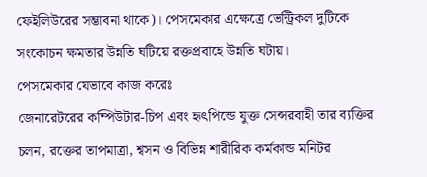ফেইলিউরের সম্ভাবনা থাকে)। পেসমেকার এক্ষেত্রে ভেন্ট্রিকল দুটিকে সংকোচন ক্ষমতার উন্নতি ঘটিয়ে রক্তপ্রবাহে উন্নতি ঘটায়।
পেসমেকার যেভাবে কাজ করেঃ
জেনারেটরের কম্পিউটার-চিপ এবং হৃৎপিন্ডে যুক্ত সেন্সরবাহী তার ব্যক্তির চলন, রক্তের তাপমাত্রা, শ্বসন ও বিভিন্ন শারীরিক কর্মকান্ড মনিটর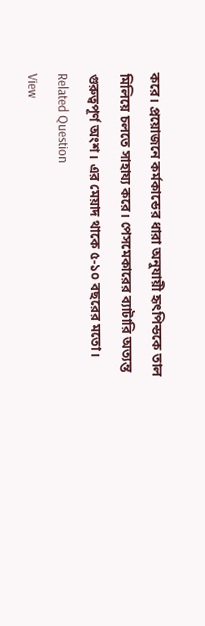করে। প্রয়োজনে কর্মকান্ডের ধারা অনুযায়ী হৃৎপিন্ডকে তাল মিলিয়ে চলতে সাহায্য করে। পেসমেকারের ব্যাটারি অত্যন্ত গুরুত্বপূর্ণ অংশ। এর মেয়াদ থাকে ৫-১০ বছরের মতো।
Related Question
View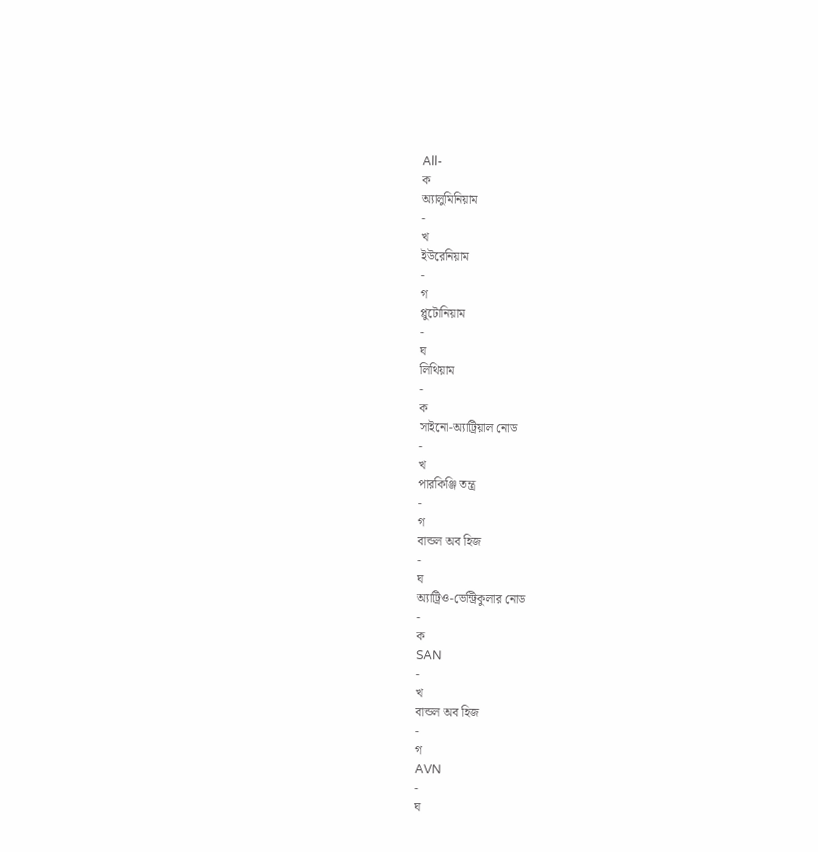All-
ক
অ্যালুমিনিয়াম
-
খ
ইউরেনিয়াম
-
গ
প্লুটোনিয়াম
-
ঘ
লিথিয়াম
-
ক
সাইনো-অ্যাট্রিয়াল নোড
-
খ
পারকিঞ্জি তন্ত্র
-
গ
বান্ডল অব হিজ
-
ঘ
অ্যাট্রিও-ভেন্ট্রিকুলার নোড
-
ক
SAN
-
খ
বান্ডল অব হিজ
-
গ
AVN
-
ঘ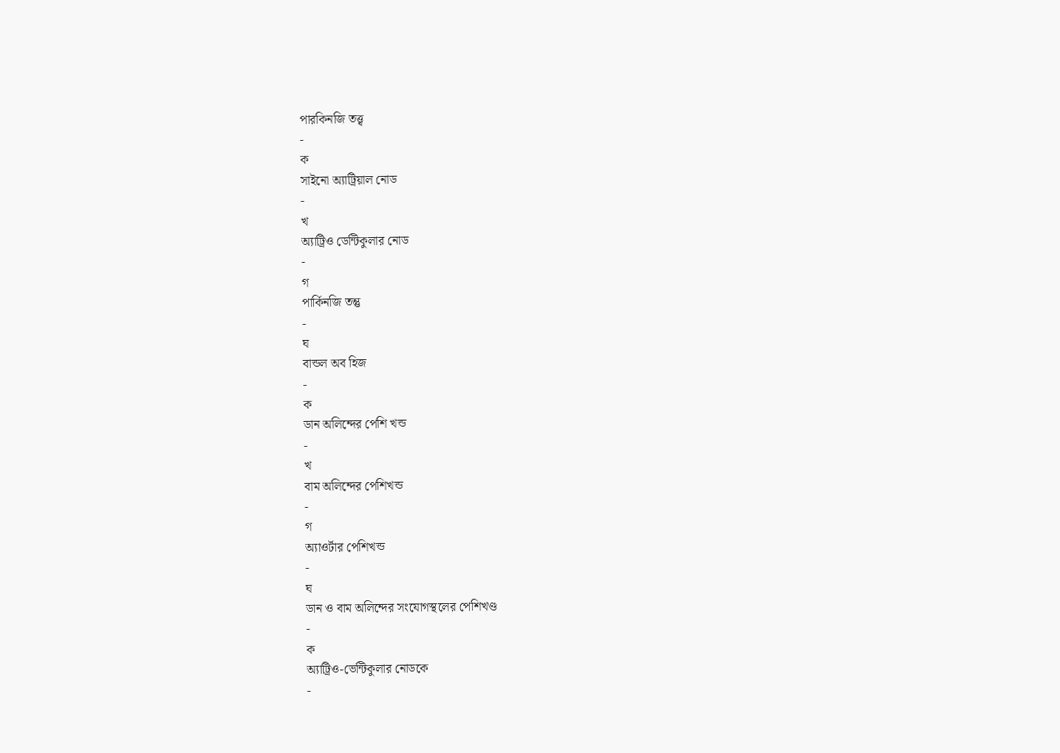পারকিনজি তত্ত্ব
-
ক
সাইনো অ্যাট্রিয়াল নোড
-
খ
অ্যাট্রিও ডেন্টিকুলার নোড
-
গ
পার্কিনজি তন্তু
-
ঘ
বান্ডল অব হিজ
-
ক
ডান অলিন্দের পেশি খন্ড
-
খ
বাম অলিন্দের পেশিখন্ড
-
গ
অ্যাওর্টার পেশিখন্ড
-
ঘ
ডান ও বাম অলিন্দের সংযোগস্থলের পেশিখণ্ড
-
ক
অ্যাট্রিও-ভেন্টিকুলার নোডকে
-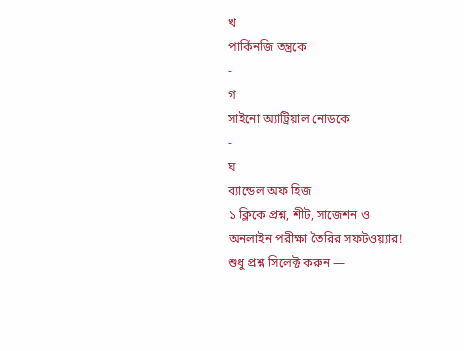খ
পার্কিনজি তন্ত্রকে
-
গ
সাইনো অ্যাট্রিয়াল নোডকে
-
ঘ
ব্যান্ডেল অফ হিজ
১ ক্লিকে প্রশ্ন, শীট, সাজেশন ও
অনলাইন পরীক্ষা তৈরির সফটওয়্যার!
শুধু প্রশ্ন সিলেক্ট করুন —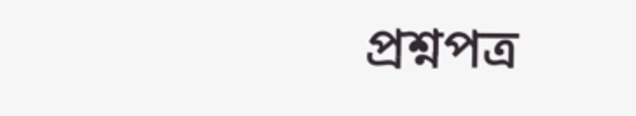প্রশ্নপত্র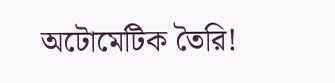অটোমেটিক তৈরি!